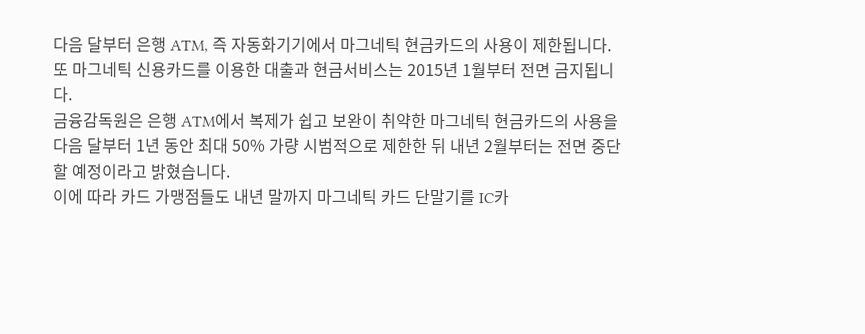다음 달부터 은행 ATM, 즉 자동화기기에서 마그네틱 현금카드의 사용이 제한됩니다.
또 마그네틱 신용카드를 이용한 대출과 현금서비스는 2015년 1월부터 전면 금지됩니다.
금융감독원은 은행 ATM에서 복제가 쉽고 보완이 취약한 마그네틱 현금카드의 사용을 다음 달부터 1년 동안 최대 50% 가량 시범적으로 제한한 뒤 내년 2월부터는 전면 중단할 예정이라고 밝혔습니다.
이에 따라 카드 가맹점들도 내년 말까지 마그네틱 카드 단말기를 IC카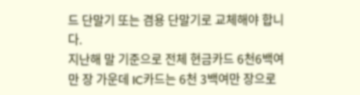드 단말기 또는 겸용 단말기로 교체해야 합니다.
지난해 말 기준으로 전체 현금카드 6천6백여만 장 가운데 IC카드는 6천 3백여만 장으로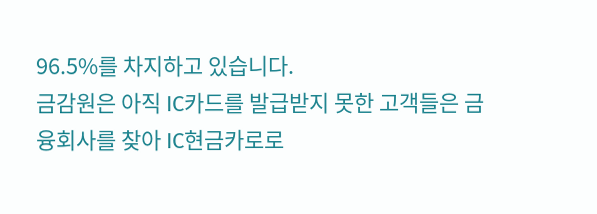96.5%를 차지하고 있습니다.
금감원은 아직 IC카드를 발급받지 못한 고객들은 금융회사를 찾아 IC현금카로로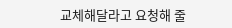교체해달라고 요청해 줄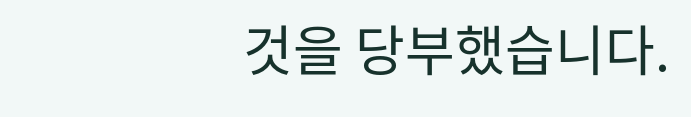것을 당부했습니다.